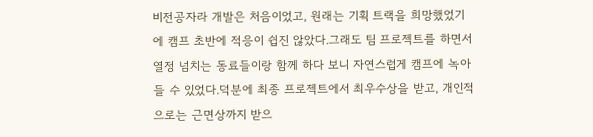비전공자라 개발은 처음이었고, 원래는 기획 트랙을 희망했었기에 캠프 초반에 적응이 쉽진 않았다.그래도 팀 프로젝트를 하면서 열정 넘치는 동료들이랑 함께 하다 보니 자연스럽게 캠프에 녹아들 수 있었다.덕분에 최종 프로젝트에서 최우수상을 받고, 개인적으로는 근면상까지 받으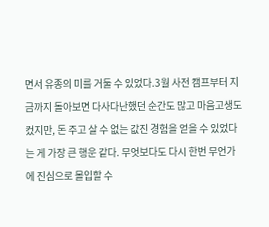면서 유종의 미를 거둘 수 있었다.3월 사전 캠프부터 지금까지 돌아보면 다사다난했던 순간도 많고 마음고생도 컸지만, 돈 주고 살 수 없는 값진 경험을 얻을 수 있었다는 게 가장 큰 행운 같다. 무엇보다도 다시 한번 무언가에 진심으로 몰입할 수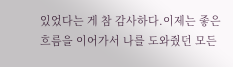있었다는 게 참 감사하다.이제는 좋은 흐름을 이어가서 나를 도와줬던 모든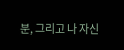분, 그리고 나 자신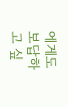에게도 보답하고 싶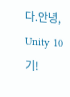다.안녕, Unity 10기!